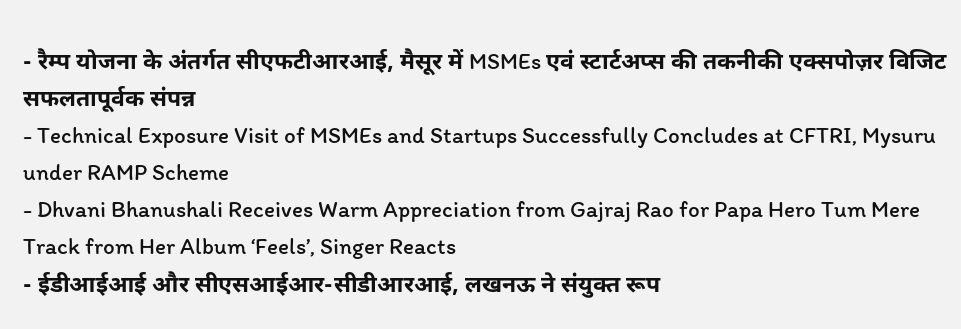- रैम्प योजना के अंतर्गत सीएफटीआरआई, मैसूर में MSMEs एवं स्टार्टअप्स की तकनीकी एक्सपोज़र विजिट सफलतापूर्वक संपन्न
- Technical Exposure Visit of MSMEs and Startups Successfully Concludes at CFTRI, Mysuru under RAMP Scheme
- Dhvani Bhanushali Receives Warm Appreciation from Gajraj Rao for Papa Hero Tum Mere Track from Her Album ‘Feels’, Singer Reacts
- ईडीआईआई और सीएसआईआर-सीडीआरआई, लखनऊ ने संयुक्त रूप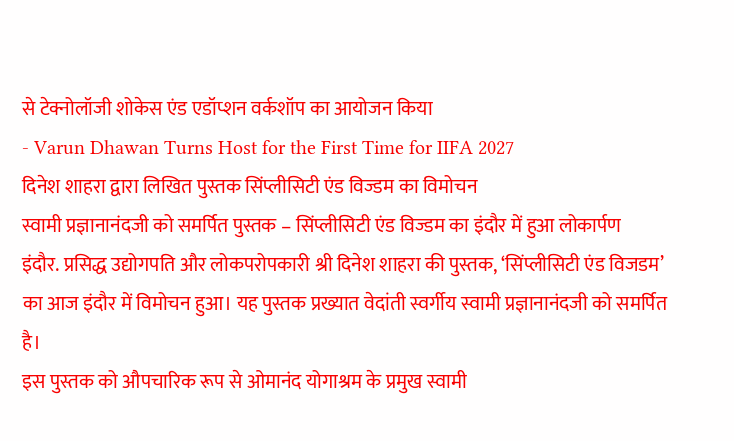से टेक्नोलॉजी शोकेस एंड एडॉप्शन वर्कशॉप का आयोजन किया
- Varun Dhawan Turns Host for the First Time for IIFA 2027
दिनेश शाहरा द्वारा लिखित पुस्तक सिंप्लीसिटी एंड विज्डम का विमोचन
स्वामी प्रज्ञानानंदजी को समर्पित पुस्तक – सिंप्लीसिटी एंड विज्डम का इंदौर में हुआ लोकार्पण
इंदौर. प्रसिद्ध उद्योगपति और लोकपरोपकारी श्री दिनेश शाहरा की पुस्तक, ‘सिंप्लीसिटी एंड विजडम’ का आज इंदौर में विमोचन हुआ। यह पुस्तक प्रख्यात वेदांती स्वर्गीय स्वामी प्रज्ञानानंदजी को समर्पित है।
इस पुस्तक को औपचारिक रूप से ओमानंद योगाश्रम के प्रमुख स्वामी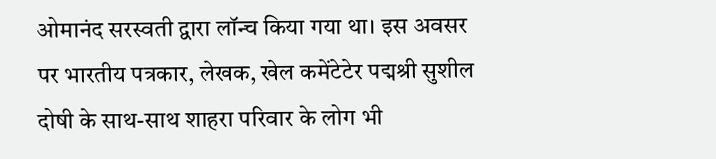ओमानंद सरस्वती द्वारा लॉन्च किया गया था। इस अवसर पर भारतीय पत्रकार, लेखक, खेल कमेंटेटेर पद्मश्री सुशील दोषी के साथ-साथ शाहरा परिवार के लोग भी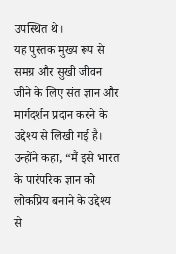उपस्थित थे।
यह पुस्तक मुख्य रूप से समग्र और सुखी जीवन जीने के लिए संत ज्ञान और मार्गदर्शन प्रदान करने के उद्देश्य से लिखी गई है।
उन्होंने कहा, “मैं इसे भारत के पारंपरिक ज्ञान को लोकप्रिय बनाने के उद्देश्य से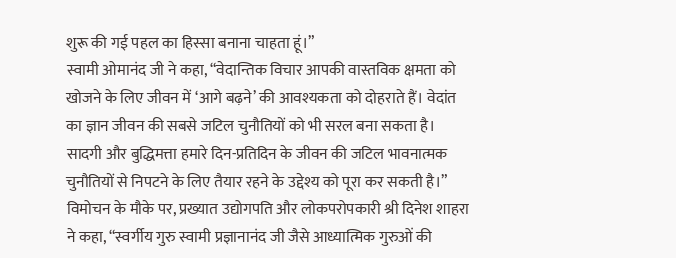शुरू की गई पहल का हिस्सा बनाना चाहता हूं।”
स्वामी ओमानंद जी ने कहा, “वेदान्तिक विचार आपकी वास्तविक क्षमता को खोजने के लिए जीवन में ‘आगे बढ़ने’ की आवश्यकता को दोहराते हैं। वेदांत का ज्ञान जीवन की सबसे जटिल चुनौतियों को भी सरल बना सकता है।
सादगी और बुद्धिमत्ता हमारे दिन-प्रतिदिन के जीवन की जटिल भावनात्मक चुनौतियों से निपटने के लिए तैयार रहने के उद्देश्य को पूरा कर सकती है।”
विमोचन के मौके पर, प्रख्यात उद्योगपति और लोकपरोपकारी श्री दिनेश शाहरा ने कहा, “स्वर्गीय गुरु स्वामी प्रज्ञानानंद जी जैसे आध्यात्मिक गुरुओं की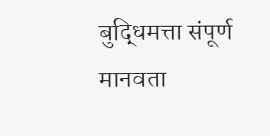बुद्धिमत्ता संपूर्ण मानवता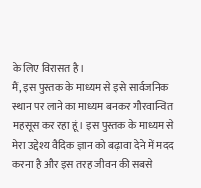के लिए विरासत है।
मैं, इस पुस्तक के माध्यम से इसे सार्वजनिक स्थान पर लाने का माध्यम बनकर गौरवान्वित महसूस कर रहा हूं। इस पुस्तक के माध्यम से मेरा उद्देश्य वैदिक ज्ञान को बढ़ावा देने में मदद करना है और इस तरह जीवन की सबसे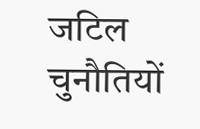जटिल चुनौतियों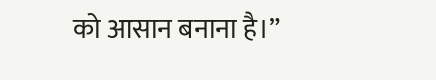को आसान बनाना है।”